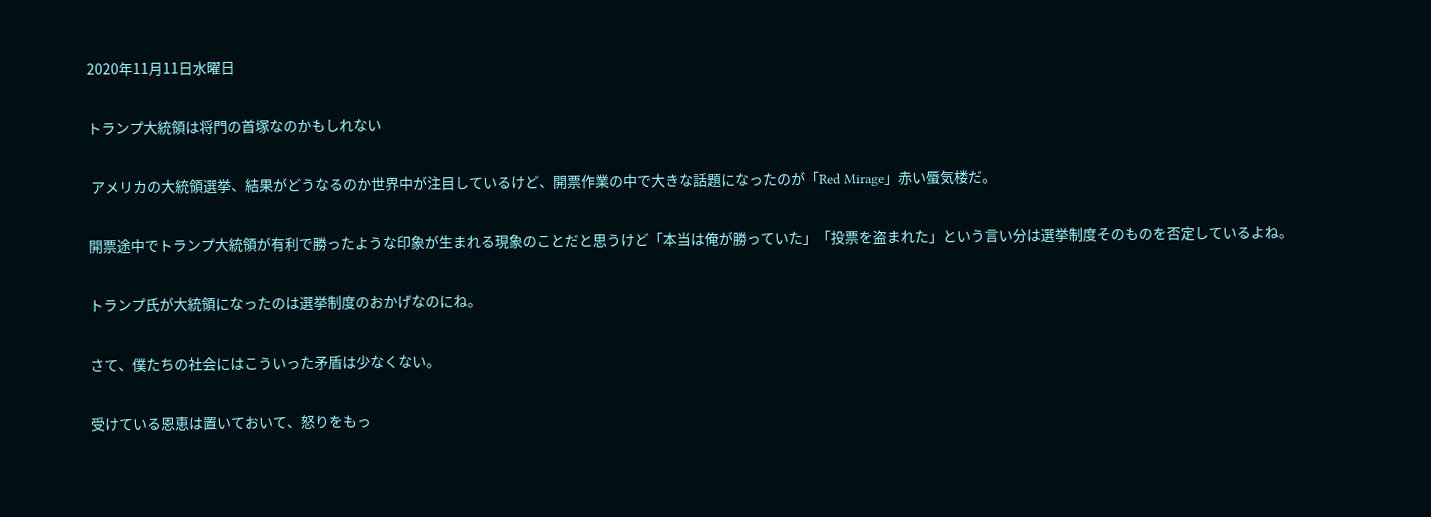2020年11月11日水曜日

トランプ大統領は将門の首塚なのかもしれない

 アメリカの大統領選挙、結果がどうなるのか世界中が注目しているけど、開票作業の中で大きな話題になったのが「Red Mirage」赤い蜃気楼だ。

開票途中でトランプ大統領が有利で勝ったような印象が生まれる現象のことだと思うけど「本当は俺が勝っていた」「投票を盗まれた」という言い分は選挙制度そのものを否定しているよね。

トランプ氏が大統領になったのは選挙制度のおかげなのにね。

さて、僕たちの社会にはこういった矛盾は少なくない。

受けている恩恵は置いておいて、怒りをもっ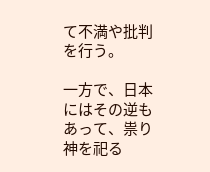て不満や批判を行う。

一方で、日本にはその逆もあって、祟り神を祀る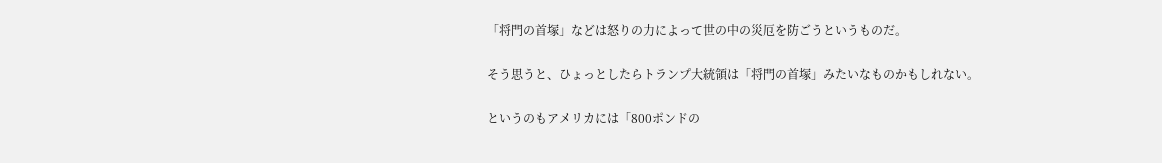「将門の首塚」などは怒りの力によって世の中の災厄を防ごうというものだ。

そう思うと、ひょっとしたらトランプ大統領は「将門の首塚」みたいなものかもしれない。

というのもアメリカには「800ポンドの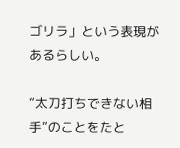ゴリラ」という表現があるらしい。

”太刀打ちできない相手”のことをたと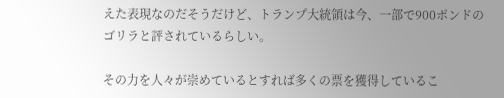えた表現なのだそうだけど、トランプ大統領は今、一部で900ポンドのゴリラと評されているらしい。

その力を人々が崇めているとすれば多くの票を獲得しているこ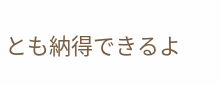とも納得できるよ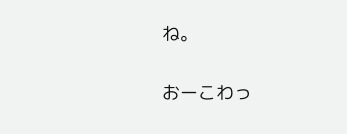ね。


おーこわっ